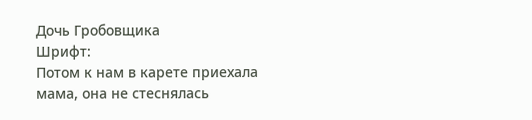Дочь Гробовщика
Шрифт:
Потом к нам в карете приехала мама, она не стеснялась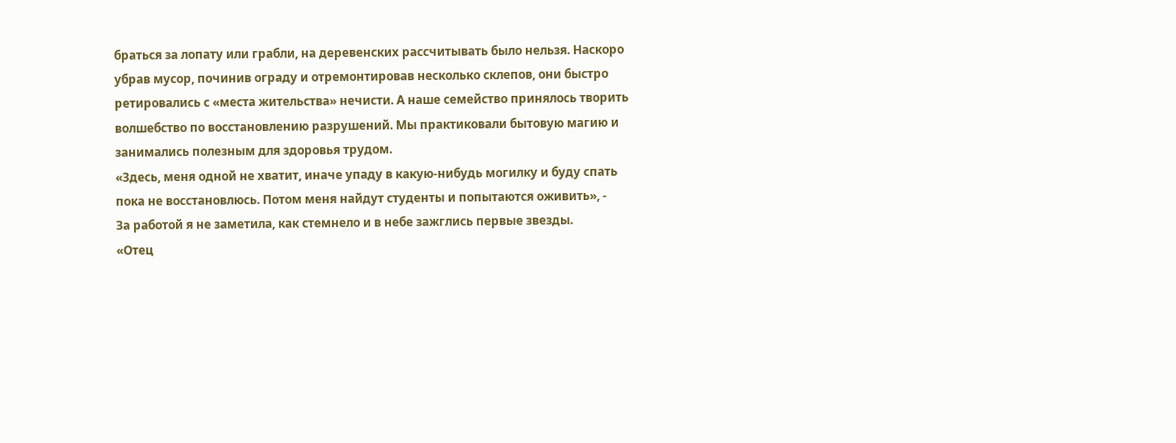браться за лопату или грабли, на деревенских рассчитывать было нельзя. Наскоро убрав мусор, починив ограду и отремонтировав несколько склепов, они быстро ретировались с «места жительства» нечисти. А наше семейство принялось творить волшебство по восстановлению разрушений. Мы практиковали бытовую магию и занимались полезным для здоровья трудом.
«Здесь, меня одной не хватит, иначе упаду в какую-нибудь могилку и буду спать пока не восстановлюсь. Потом меня найдут студенты и попытаются оживить», -
За работой я не заметила, как стемнело и в небе зажглись первые звезды.
«Отец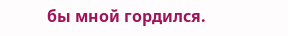бы мной гордился.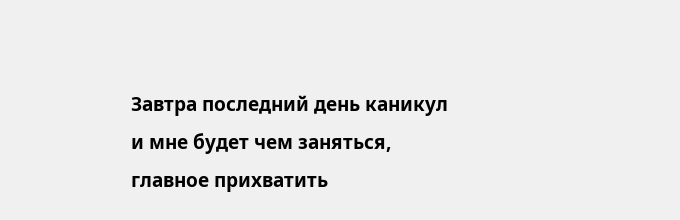Завтра последний день каникул и мне будет чем заняться, главное прихватить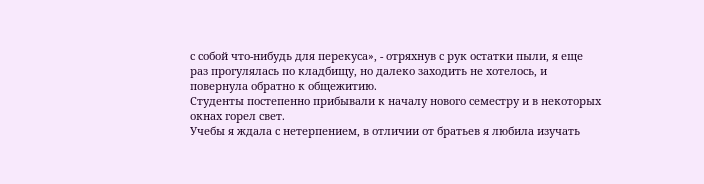с собой что-нибудь для перекуса», - отряхнув с рук остатки пыли, я еще раз прогулялась по кладбищу, но далеко заходить не хотелось, и повернула обратно к общежитию.
Студенты постепенно прибывали к началу нового семестру и в некоторых окнах горел свет.
Учебы я ждала с нетерпением, в отличии от братьев я любила изучать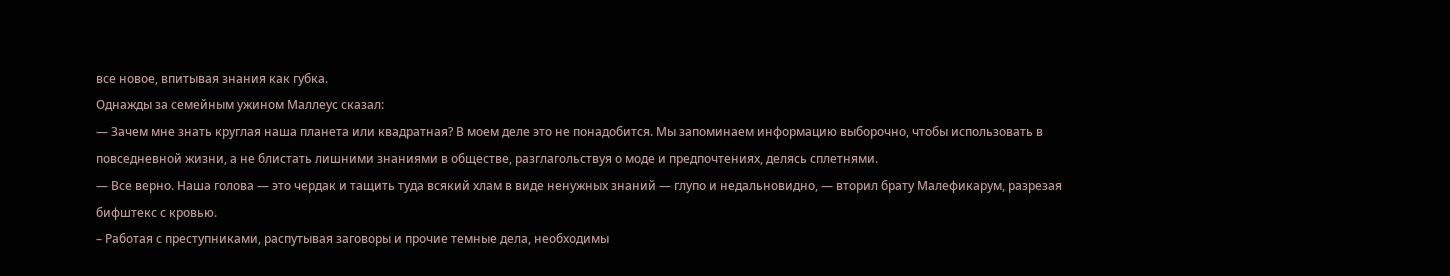все новое, впитывая знания как губка.
Однажды за семейным ужином Маллеус сказал:
— Зачем мне знать круглая наша планета или квадратная? В моем деле это не понадобится. Мы запоминаем информацию выборочно, чтобы использовать в повседневной жизни, а не блистать лишними знаниями в обществе, разглагольствуя о моде и предпочтениях, делясь сплетнями.
— Все верно. Наша голова — это чердак и тащить туда всякий хлам в виде ненужных знаний — глупо и недальновидно, — вторил брату Малефикарум, разрезая бифштекс с кровью.
– Работая с преступниками, распутывая заговоры и прочие темные дела, необходимы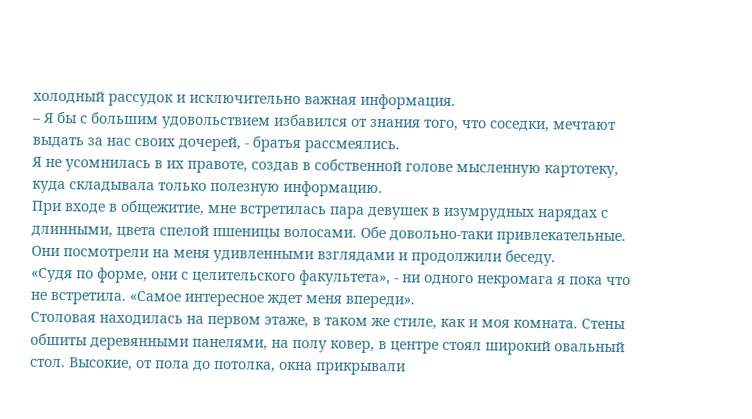холодный рассудок и исключительно важная информация.
– Я бы с большим удовольствием избавился от знания того, что соседки, мечтают выдать за нас своих дочерей, - братья рассмеялись.
Я не усомнилась в их правоте, создав в собственной голове мысленную картотеку, куда складывала только полезную информацию.
При входе в общежитие, мне встретилась пара девушек в изумрудных нарядах с длинными, цвета спелой пшеницы волосами. Обе довольно-таки привлекательные. Они посмотрели на меня удивленными взглядами и продолжили беседу.
«Судя по форме, они с целительского факультета», - ни одного некромага я пока что не встретила. «Самое интересное ждет меня впереди».
Столовая находилась на первом этаже, в таком же стиле, как и моя комната. Стены обшиты деревянными панелями, на полу ковер, в центре стоял широкий овальный стол. Высокие, от пола до потолка, окна прикрывали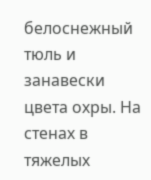белоснежный тюль и занавески цвета охры. На стенах в тяжелых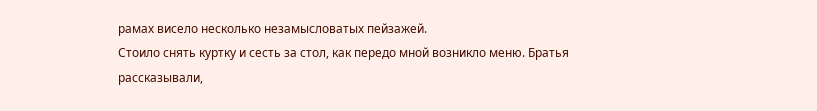рамах висело несколько незамысловатых пейзажей.
Стоило снять куртку и сесть за стол, как передо мной возникло меню. Братья рассказывали,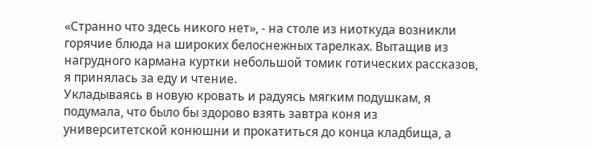«Странно что здесь никого нет», - на столе из ниоткуда возникли горячие блюда на широких белоснежных тарелках. Вытащив из нагрудного кармана куртки небольшой томик готических рассказов, я принялась за еду и чтение.
Укладываясь в новую кровать и радуясь мягким подушкам, я подумала, что было бы здорово взять завтра коня из университетской конюшни и прокатиться до конца кладбища, а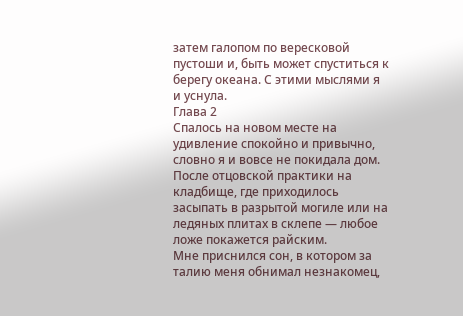затем галопом по вересковой пустоши и, быть может спуститься к берегу океана. С этими мыслями я и уснула.
Глава 2
Спалось на новом месте на удивление спокойно и привычно, словно я и вовсе не покидала дом. После отцовской практики на кладбище, где приходилось засыпать в разрытой могиле или на ледяных плитах в склепе — любое ложе покажется райским.
Мне приснился сон, в котором за талию меня обнимал незнакомец,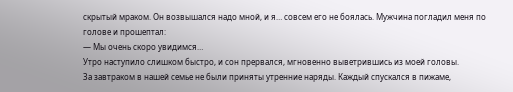скрытый мраком. Он возвышался надо мной, и я… совсем его не боялась. Мужчина погладил меня по голове и прошептал:
— Мы очень скоро увидимся…
Утро наступило слишком быстро, и сон прервался, мгновенно выветрившись из моей головы.
За завтраком в нашей семье не были приняты утренние наряды. Каждый спускался в пижаме,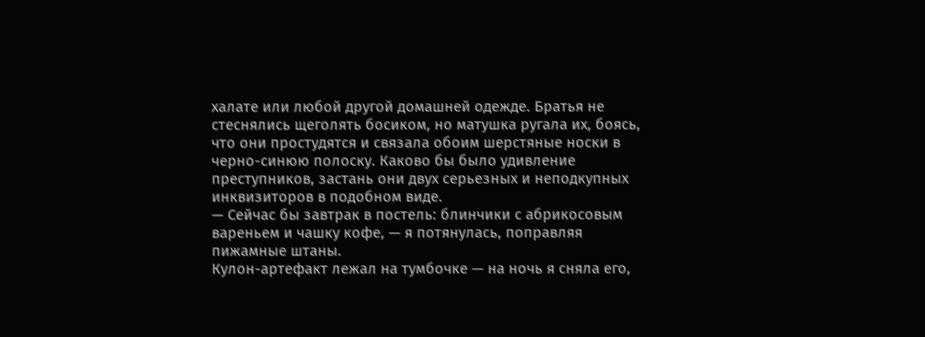халате или любой другой домашней одежде. Братья не стеснялись щеголять босиком, но матушка ругала их, боясь, что они простудятся и связала обоим шерстяные носки в черно-синюю полоску. Каково бы было удивление преступников, застань они двух серьезных и неподкупных инквизиторов в подобном виде.
— Сейчас бы завтрак в постель: блинчики с абрикосовым вареньем и чашку кофе, — я потянулась, поправляя пижамные штаны.
Кулон-артефакт лежал на тумбочке — на ночь я сняла его,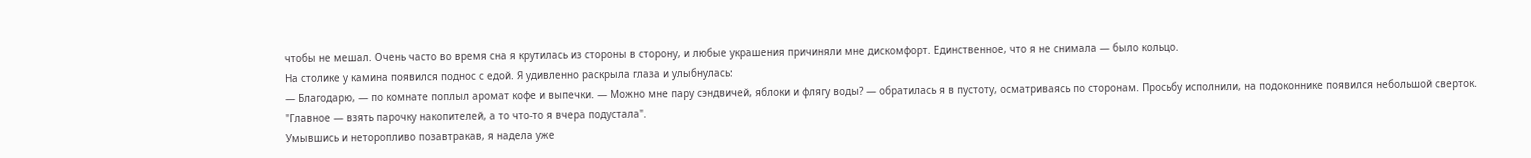чтобы не мешал. Очень часто во время сна я крутилась из стороны в сторону, и любые украшения причиняли мне дискомфорт. Единственное, что я не снимала — было кольцо.
На столике у камина появился поднос с едой. Я удивленно раскрыла глаза и улыбнулась:
— Благодарю, — по комнате поплыл аромат кофе и выпечки. — Можно мне пару сэндвичей, яблоки и флягу воды? — обратилась я в пустоту, осматриваясь по сторонам. Просьбу исполнили, на подоконнике появился небольшой сверток.
"Главное — взять парочку накопителей, а то что-то я вчера подустала".
Умывшись и неторопливо позавтракав, я надела уже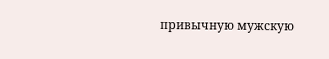привычную мужскую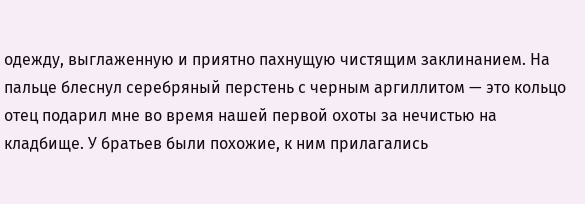одежду, выглаженную и приятно пахнущую чистящим заклинанием. На пальце блеснул серебряный перстень с черным аргиллитом — это кольцо отец подарил мне во время нашей первой охоты за нечистью на кладбище. У братьев были похожие, к ним прилагались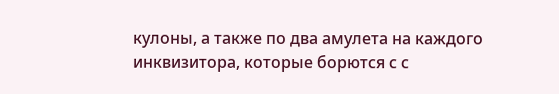кулоны, а также по два амулета на каждого инквизитора, которые борются с с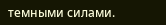темными силами.